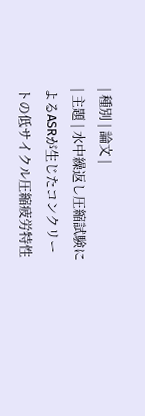| 種別 | 論文 |
| 主題 | 水中繰返し圧縮試験によるASRが生じたコンクリートの低サイクル圧縮疲労特性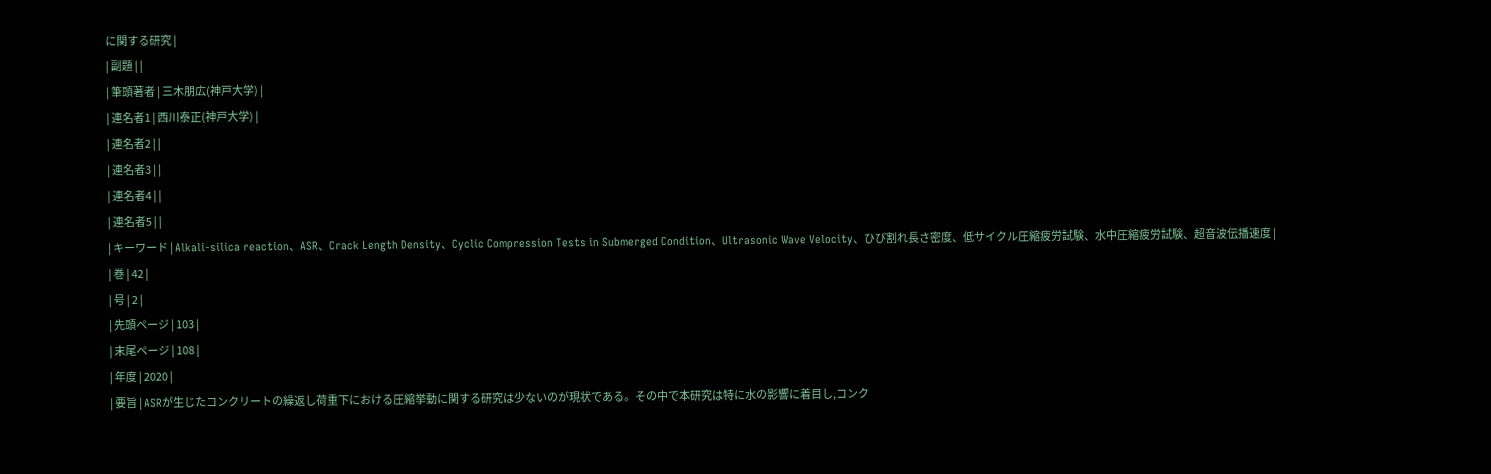に関する研究 |
| 副題 | |
| 筆頭著者 | 三木朋広(神戸大学) |
| 連名者1 | 西川泰正(神戸大学) |
| 連名者2 | |
| 連名者3 | |
| 連名者4 | |
| 連名者5 | |
| キーワード | Alkali-silica reaction、ASR、Crack Length Density、Cyclic Compression Tests in Submerged Condition、Ultrasonic Wave Velocity、ひび割れ長さ密度、低サイクル圧縮疲労試験、水中圧縮疲労試験、超音波伝播速度 |
| 巻 | 42 |
| 号 | 2 |
| 先頭ページ | 103 |
| 末尾ページ | 108 |
| 年度 | 2020 |
| 要旨 | ASRが生じたコンクリートの繰返し荷重下における圧縮挙動に関する研究は少ないのが現状である。その中で本研究は特に水の影響に着目し,コンク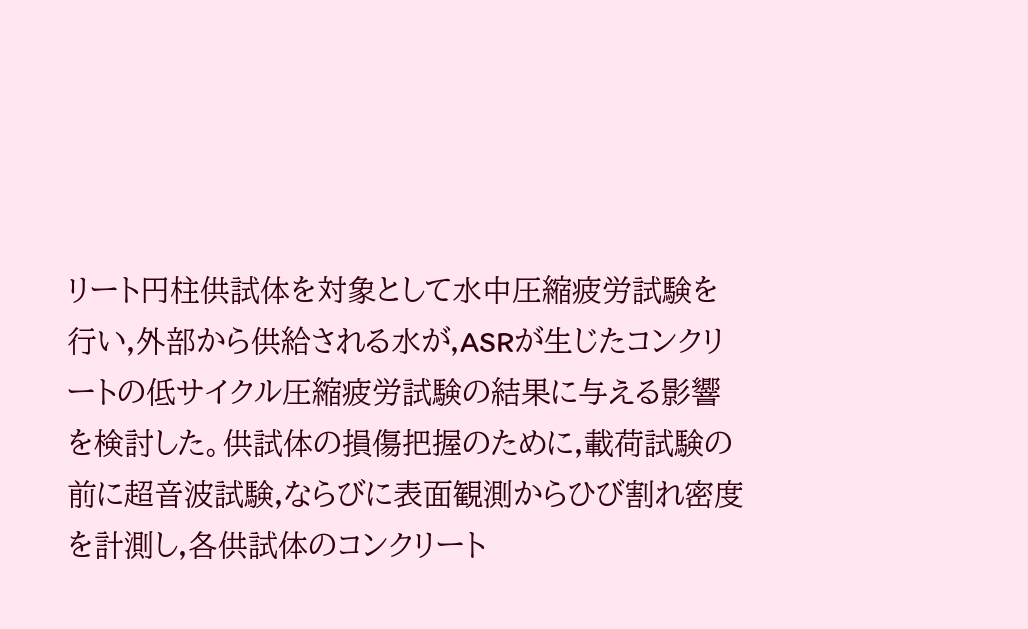リート円柱供試体を対象として水中圧縮疲労試験を行い,外部から供給される水が,ASRが生じたコンクリートの低サイクル圧縮疲労試験の結果に与える影響を検討した。供試体の損傷把握のために,載荷試験の前に超音波試験,ならびに表面観測からひび割れ密度を計測し,各供試体のコンクリート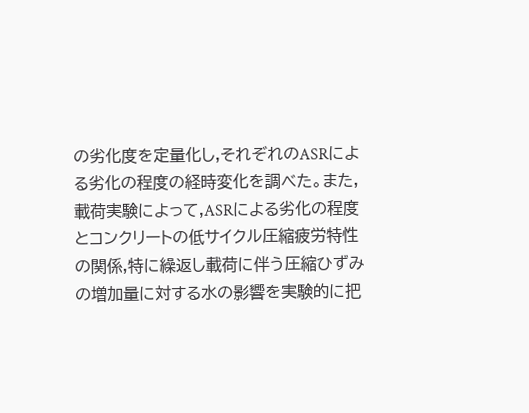の劣化度を定量化し,それぞれのASRによる劣化の程度の経時変化を調べた。また,載荷実験によって,ASRによる劣化の程度とコンクリートの低サイクル圧縮疲労特性の関係,特に繰返し載荷に伴う圧縮ひずみの増加量に対する水の影響を実験的に把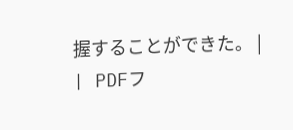握することができた。 |
| PDFフ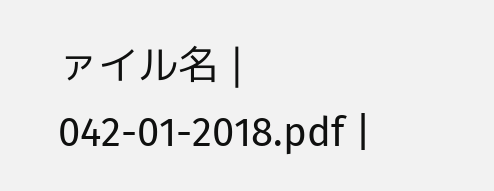ァイル名 | 042-01-2018.pdf |